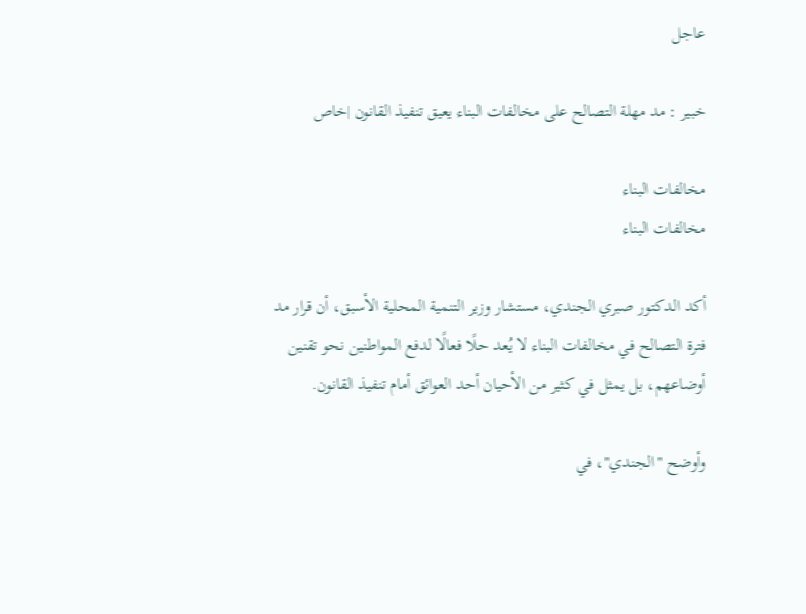عاجل

خبير : مد مهلة التصالح على مخالفات البناء يعيق تنفيذ القانون |خاص

مخالفات البناء
مخالفات البناء

أكد الدكتور صبري الجندي، مستشار وزير التنمية المحلية الأسبق، أن قرار مد فترة التصالح في مخالفات البناء لا يُعد حلًا فعالًا لدفع المواطنين نحو تقنين أوضاعهم، بل يمثل في كثير من الأحيان أحد العوائق أمام تنفيذ القانون.

وأوضح "الجندي"، في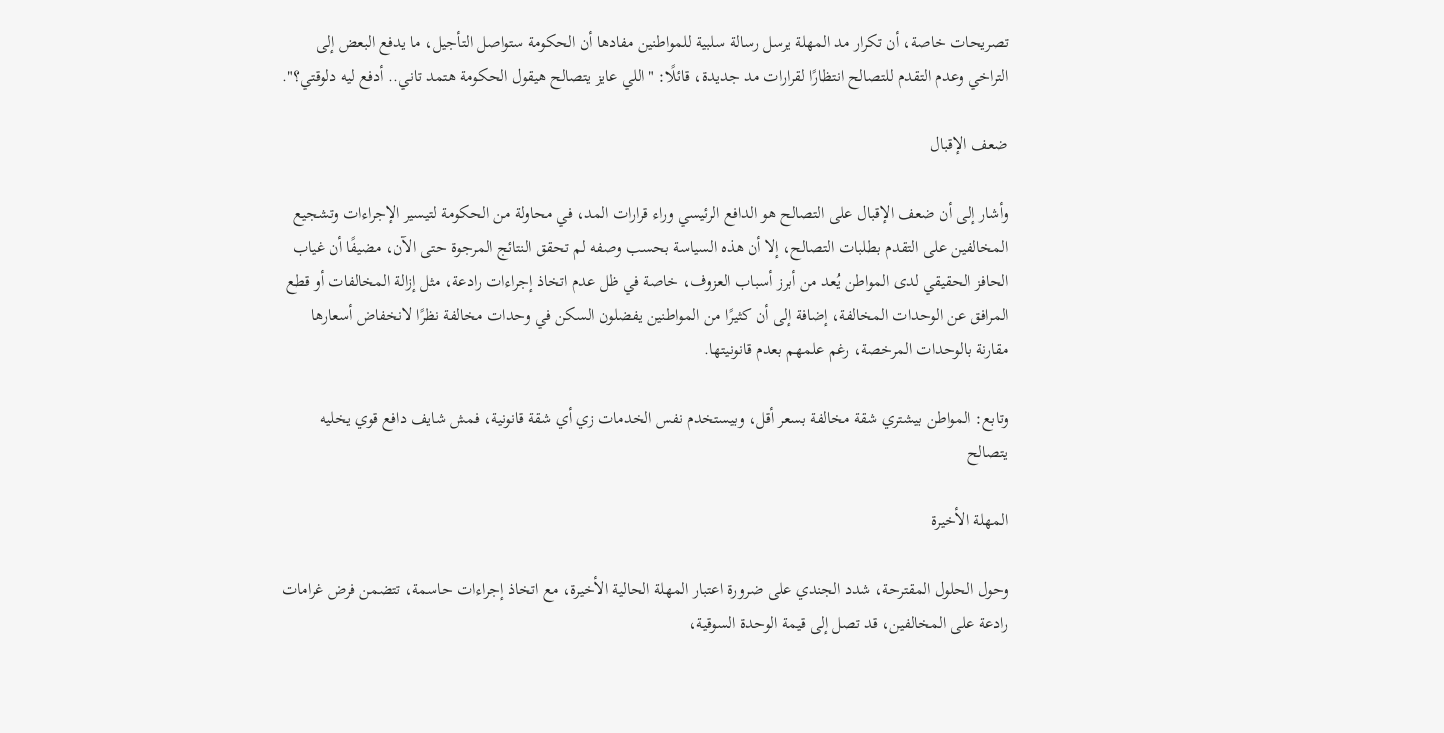تصريحات خاصة، أن تكرار مد المهلة يرسل رسالة سلبية للمواطنين مفادها أن الحكومة ستواصل التأجيل، ما يدفع البعض إلى التراخي وعدم التقدم للتصالح انتظارًا لقرارات مد جديدة، قائلًا: "اللي عايز يتصالح هيقول الحكومة هتمد تاني.. أدفع ليه دلوقتي؟".

ضعف الإقبال

وأشار إلى أن ضعف الإقبال على التصالح هو الدافع الرئيسي وراء قرارات المد، في محاولة من الحكومة لتيسير الإجراءات وتشجيع المخالفين على التقدم بطلبات التصالح، إلا أن هذه السياسة بحسب وصفه لم تحقق النتائج المرجوة حتى الآن، مضيفًا أن غياب الحافز الحقيقي لدى المواطن يُعد من أبرز أسباب العزوف، خاصة في ظل عدم اتخاذ إجراءات رادعة، مثل إزالة المخالفات أو قطع المرافق عن الوحدات المخالفة، إضافة إلى أن كثيرًا من المواطنين يفضلون السكن في وحدات مخالفة نظرًا لانخفاض أسعارها مقارنة بالوحدات المرخصة، رغم علمهم بعدم قانونيتها.

وتابع: المواطن بيشتري شقة مخالفة بسعر أقل، وبيستخدم نفس الخدمات زي أي شقة قانونية، فمش شايف دافع قوي يخليه يتصالح

المهلة الأخيرة

وحول الحلول المقترحة، شدد الجندي على ضرورة اعتبار المهلة الحالية الأخيرة، مع اتخاذ إجراءات حاسمة، تتضمن فرض غرامات رادعة على المخالفين، قد تصل إلى قيمة الوحدة السوقية،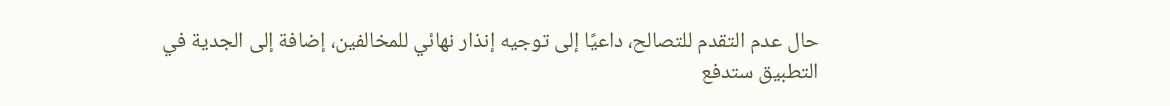حال عدم التقدم للتصالح، داعيًا إلى توجيه إنذار نهائي للمخالفين، إضافة إلى الجدية في التطبيق ستدفع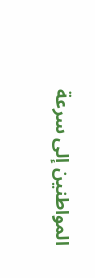المواطنين إلى سرعة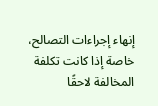إنهاء إجراءات التصالح، خاصة إذا كانت تكلفة المخالفة لاحقًا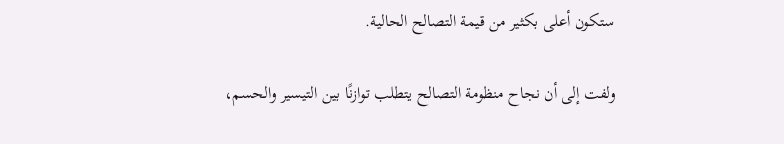ستكون أعلى بكثير من قيمة التصالح الحالية.

ولفت إلى أن نجاح منظومة التصالح يتطلب توازنًا بين التيسير والحسم،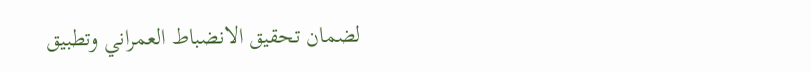لضمان تحقيق الانضباط العمراني وتطبيق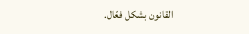القانون بشكل فعّال.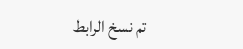تم نسخ الرابط